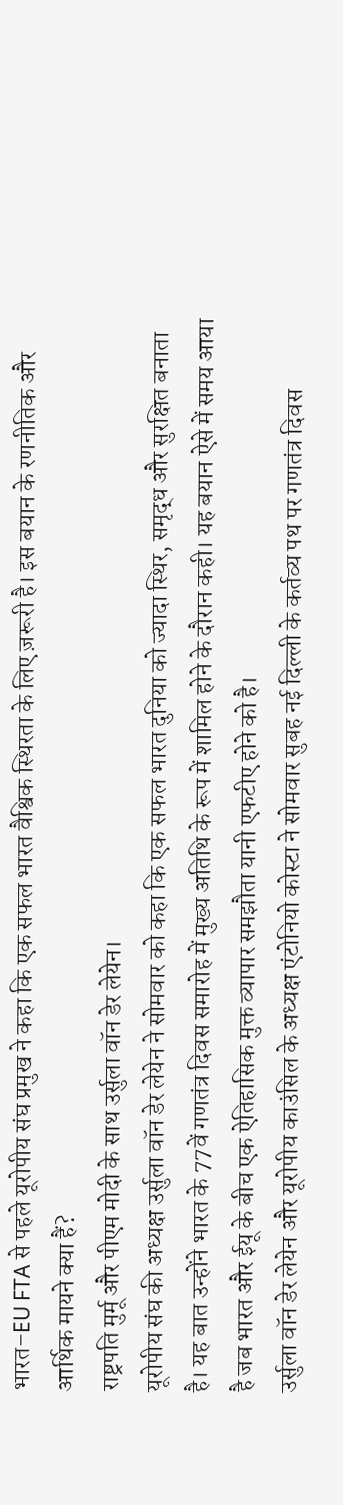भारत–EU FTA से पहले यूरोपीय संघ प्रमुख ने कहा कि एक सफल भारत वैश्विक स्थिरता के लिए ज़रूरी है। इस बयान के रणनीतिक और आर्थिक मायने क्या हैं?
राष्ट्रपति मुर्मू और पीएम मोदी के साथ उर्सुला वॉन डेर लेयेन।
यूरोपीय संघ की अध्यक्ष उर्सुला वॉन डेर लेयेन ने सोमवार को कहा कि एक सफल भारत दुनिया को ज्यादा स्थिर, समृद्ध और सुरक्षित बनाता है। यह बात उन्होंने भारत के 77वें गणतंत्र दिवस समारोह में मुख्य अतिथि के रूप में शामिल होने के दौरान कही। यह बयान ऐसे में समय आया है जब भारत और ईयू के बीच एक ऐतिहासिक मुक्त व्यापार समझौता यानी एफटीए होने को है।
उर्सुला वॉन डेर लेयेन और यूरोपीय काउंसिल के अध्यक्ष एंटोनियो कोस्टा ने सोमवार सुबह नई दिल्ली के कर्तव्य पथ पर गणतंत्र दिवस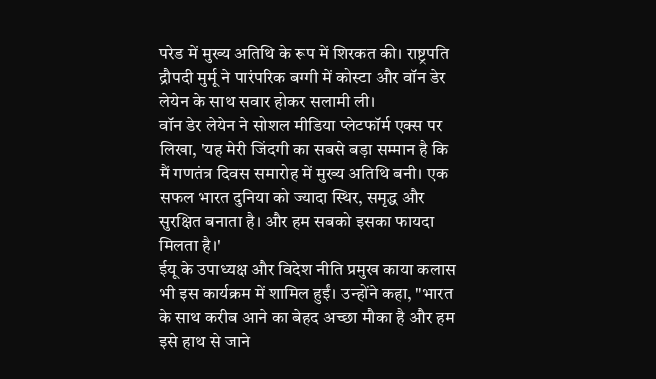परेड में मुख्य अतिथि के रूप में शिरकत की। राष्ट्रपति द्रौपदी मुर्मू ने पारंपरिक बग्गी में कोस्टा और वॉन डेर लेयेन के साथ सवार होकर सलामी ली।
वॉन डेर लेयेन ने सोशल मीडिया प्लेटफॉर्म एक्स पर लिखा, 'यह मेरी जिंदगी का सबसे बड़ा सम्मान है कि मैं गणतंत्र दिवस समारोह में मुख्य अतिथि बनी। एक सफल भारत दुनिया को ज्यादा स्थिर, समृद्ध और सुरक्षित बनाता है। और हम सबको इसका फायदा मिलता है।'
ईयू के उपाध्यक्ष और विदेश नीति प्रमुख काया कलास भी इस कार्यक्रम में शामिल हुईं। उन्होंने कहा, "भारत के साथ करीब आने का बेहद अच्छा मौका है और हम इसे हाथ से जाने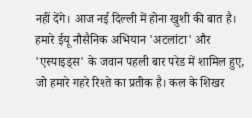नहीं देंगे। आज नई दिल्ली में होना खुशी की बात है। हमारे ईयू नौसैनिक अभियान 'अटलांटा' और 'एस्पाइड्स' के जवान पहली बार परेड में शामिल हुए, जो हमारे गहरे रिश्ते का प्रतीक है। कल के शिखर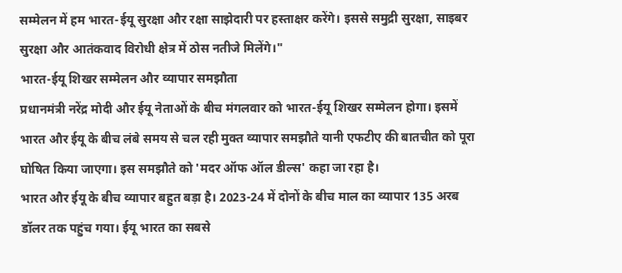सम्मेलन में हम भारत-ईयू सुरक्षा और रक्षा साझेदारी पर हस्ताक्षर करेंगे। इससे समुद्री सुरक्षा, साइबर सुरक्षा और आतंकवाद विरोधी क्षेत्र में ठोस नतीजे मिलेंगे।"
भारत-ईयू शिखर सम्मेलन और व्यापार समझौता
प्रधानमंत्री नरेंद्र मोदी और ईयू नेताओं के बीच मंगलवार को भारत-ईयू शिखर सम्मेलन होगा। इसमें भारत और ईयू के बीच लंबे समय से चल रही मुक्त व्यापार समझौते यानी एफटीए की बातचीत को पूरा घोषित किया जाएगा। इस समझौते को 'मदर ऑफ ऑल डील्स' कहा जा रहा है।
भारत और ईयू के बीच व्यापार बहुत बड़ा है। 2023-24 में दोनों के बीच माल का व्यापार 135 अरब डॉलर तक पहुंच गया। ईयू भारत का सबसे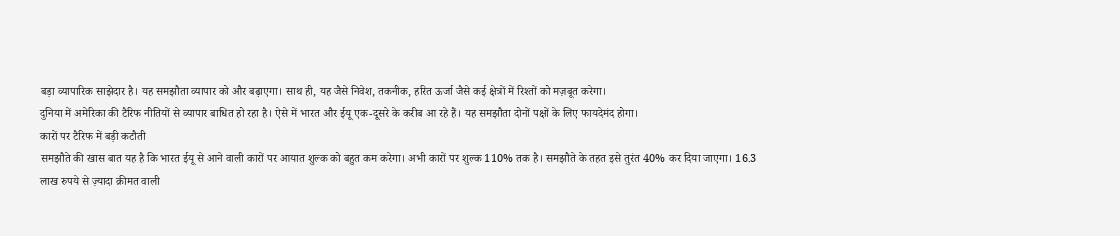बड़ा व्यापारिक साझेदार है। यह समझौता व्यापार को और बढ़ाएगा। साथ ही, यह जैसे निवेश, तकनीक, हरित ऊर्जा जैसे कई क्षेत्रों में रिश्तों को मज़बूत करेगा।
दुनिया में अमेरिका की टैरिफ नीतियों से व्यापार बाधित हो रहा है। ऐसे में भारत और ईयू एक-दूसरे के करीब आ रहे हैं। यह समझौता दोनों पक्षों के लिए फायदेमंद होगा।
कारों पर टैरिफ में बड़ी कटौती
समझौते की खास बात यह है कि भारत ईयू से आने वाली कारों पर आयात शुल्क को बहुत कम करेगा। अभी कारों पर शुल्क 110% तक है। समझौते के तहत इसे तुरंत 40% कर दिया जाएगा। 16.3 लाख रुपये से ज़्यादा क़ीमत वाली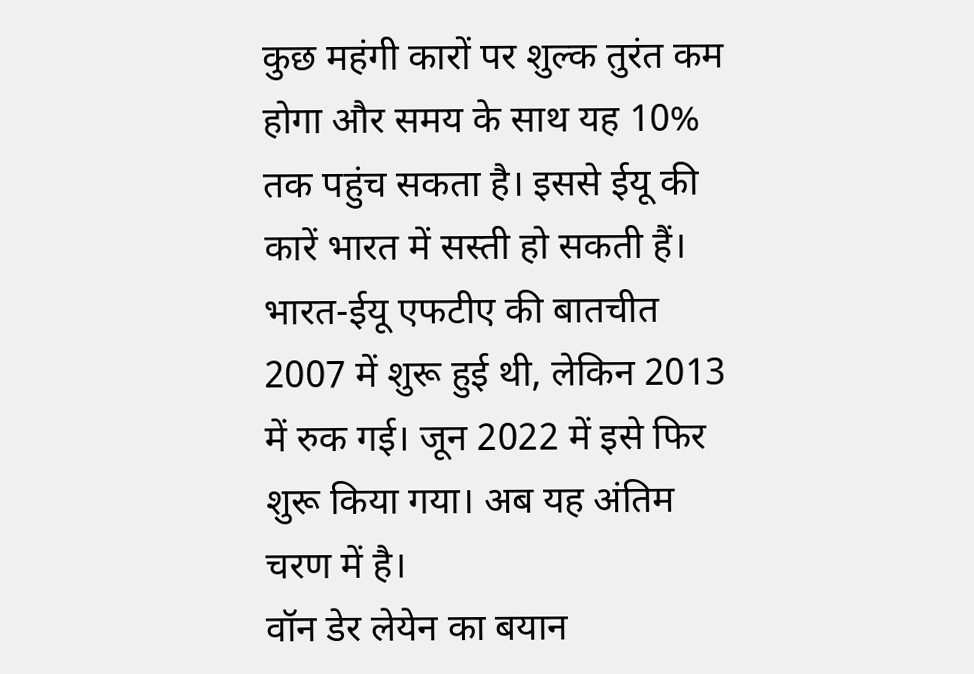कुछ महंगी कारों पर शुल्क तुरंत कम होगा और समय के साथ यह 10% तक पहुंच सकता है। इससे ईयू की कारें भारत में सस्ती हो सकती हैं।
भारत-ईयू एफटीए की बातचीत 2007 में शुरू हुई थी, लेकिन 2013 में रुक गई। जून 2022 में इसे फिर शुरू किया गया। अब यह अंतिम चरण में है।
वॉन डेर लेयेन का बयान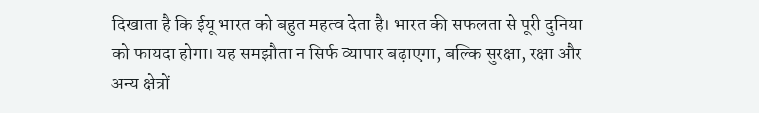दिखाता है कि ईयू भारत को बहुत महत्व देता है। भारत की सफलता से पूरी दुनिया को फायदा होगा। यह समझौता न सिर्फ व्यापार बढ़ाएगा, बल्कि सुरक्षा, रक्षा और अन्य क्षेत्रों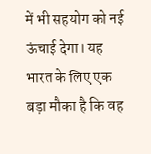में भी सहयोग को नई ऊंचाई देगा। यह भारत के लिए एक बड़ा मौका है कि वह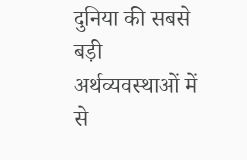दुनिया की सबसे बड़ी अर्थव्यवस्थाओं में से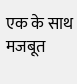एक के साथ मजबूत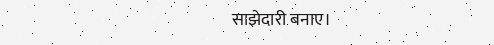साझेदारी बनाए।